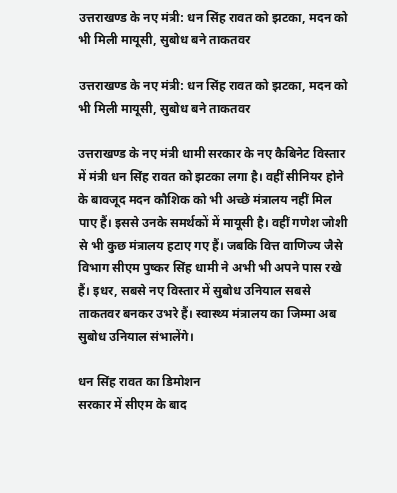उत्तराखण्ड के नए मंत्री: धन सिंह रावत को झटका, मदन को भी मिली मायूसी, सुबोध बने ताकतवर

उत्तराखण्ड के नए मंत्री: धन सिंह रावत को झटका, मदन को भी मिली मायूसी, सुबोध बने ताकतवर

उत्तराखण्ड के नए मंत्री धामी सरकार के नए कैबिनेट विस्तार में मंत्री धन सिंह रावत को झटका लगा है। वहीं सीनियर होने के बावजूद मदन कौशिक को भी अच्छे मंत्रालय नहीं मिल पाए हैं। इससे उनके समर्थकों में मायूसी है। वहीं गणेश जोशी से भी कुछ मंत्रालय हटाए गए हैं। जबकि वित्त वाणिज्य जैसे विभाग सीएम पुष्कर सिंह धामी ने अभी भी अपने पास रखे हैं। इधर, सबसे नए विस्तार में सुबोध उनियाल सबसे ताकतवर बनकर उभरे हैं। स्वास्थ्य मंत्रालय का जिम्मा अब सुबोध उनियाल संभालेंगे।

धन सिंह रावत का डिमोशन
सरकार में सीएम के बाद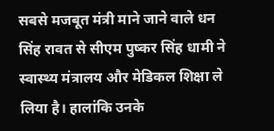सबसे मजबूत मंत्री माने जाने वाले धन सिंह रावत से सीएम पुष्कर सिंह धामी ने स्वास्थ्य मंत्रालय और मेडिकल शिक्षा ले लिया है। हालांकि उनके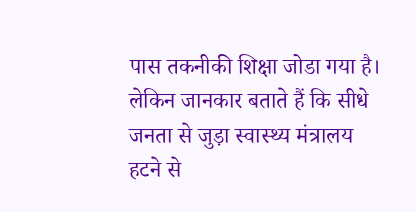पास तकनीकी शिक्षा जोडा गया है। लेकिन जानकार बताते हैं कि सीधे जनता से जुड़ा स्वास्थ्य मंत्रालय हटने से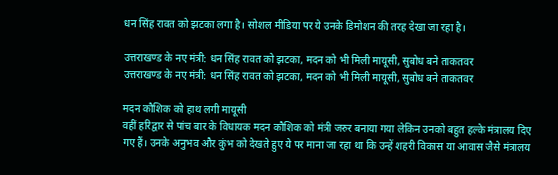धन सिंह रावत को झटका लगा है। सोशल मीडिया पर ये उनके डिमोशन की तरह देखा जा रहा है।

उत्तराखण्ड के नए मंत्री: धन सिंह रावत को झटका, मदन को भी मिली मायूसी, सुबोध बने ताकतवर
उत्तराखण्ड के नए मंत्री: धन सिंह रावत को झटका, मदन को भी मिली मायूसी, सुबोध बने ताकतवर

मदन कौशिक को हाथ लगी मायूसी
वहीं हरिद्वार से पांच बार के विधायक मदन कौशिक को मंत्री जरुर बनाया गया लेकिन उनको बहुत हल्के मंत्रालय दिए गए हैं। उनके अनुभव और कुंभ को देखते हुए ये पर माना जा रहा था कि उन्हें शहरी विकास या आवास जैसे मंत्रालय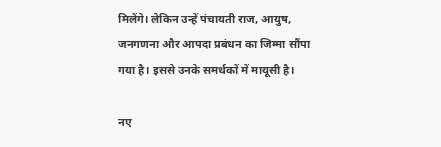मिलेंगे। लेकिन उन्हें पंचायती राज, आयुष, जनगणना और आपदा प्रबंधन का जिम्मा सौंपा गया है। इससे उनके समर्थकों में मायूसी है।

नए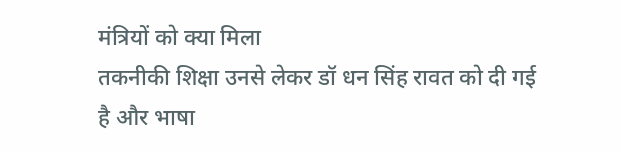मंत्रियों को क्या मिला
तकनीकी शिक्षा उनसे लेकर डॉ धन सिंह रावत को दी गई है और भाषा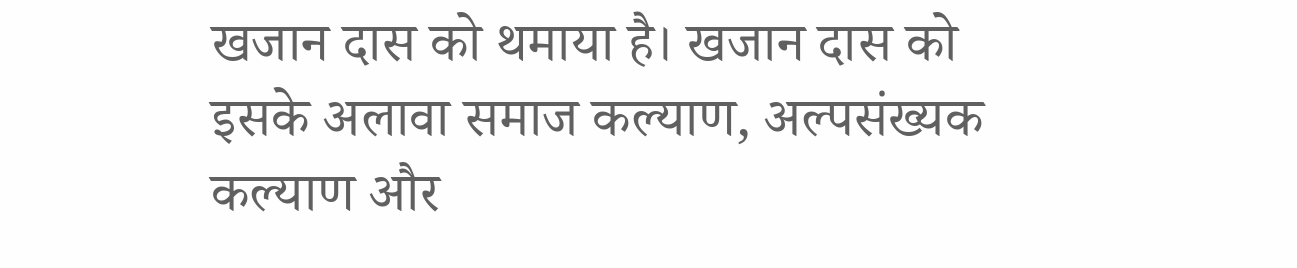खजान दास को थमाया है। खजान दास को इसके अलावा समाज कल्याण, अल्पसंख्यक कल्याण और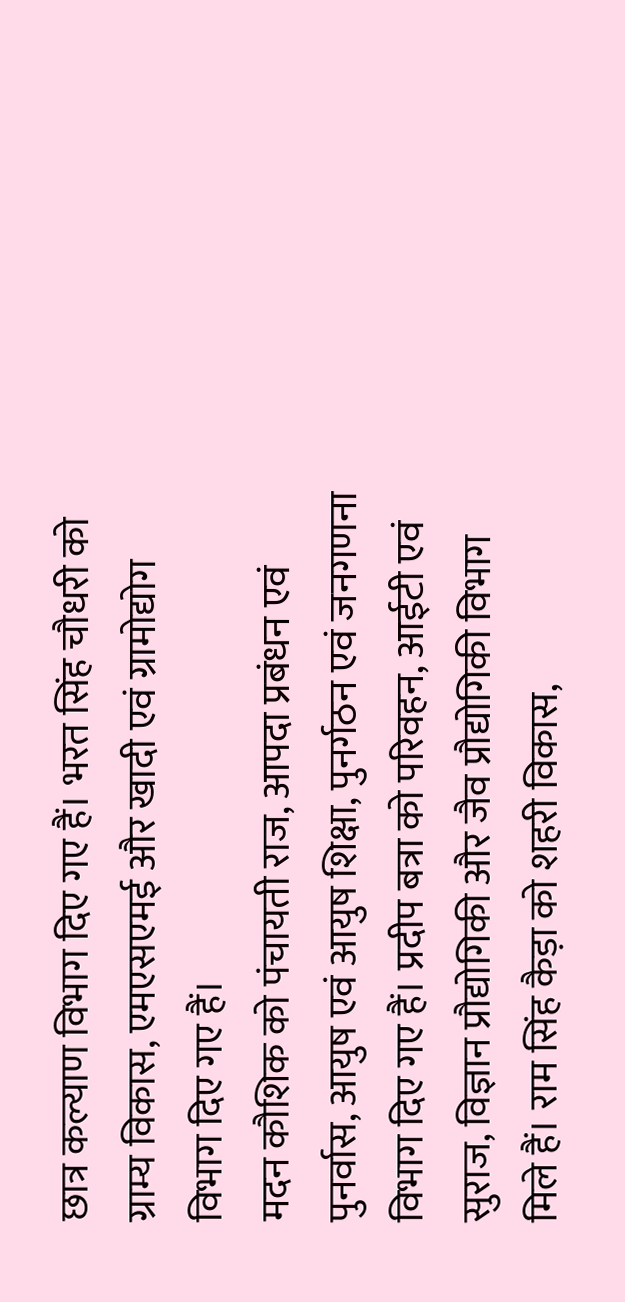छात्र कल्याण विभाग दिए गए हैं। भरत सिंह चौधरी को ग्राम्य विकास, एमएसएमई और खादी एवं ग्रामोद्योग विभाग दिए गए हैं।
मदन कौशिक को पंचायती राज, आपदा प्रबंधन एवं पुनर्वास, आयुष एवं आयुष शिक्षा, पुनर्गठन एवं जनगणना विभाग दिए गए हैं। प्रदीप बत्रा को परिवहन, आईटी एवं सुराज, विज्ञान प्रौद्योगिकी और जैव प्रौद्योगिकी विभाग मिले हैं। राम सिंह कैड़ा को शहरी विकास,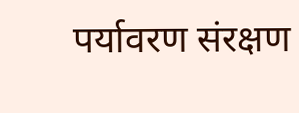पर्यावरण संरक्षण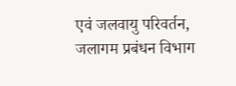एवं जलवायु परिवर्तन, जलागम प्रबंधन विभाग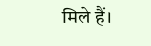मिले हैं।